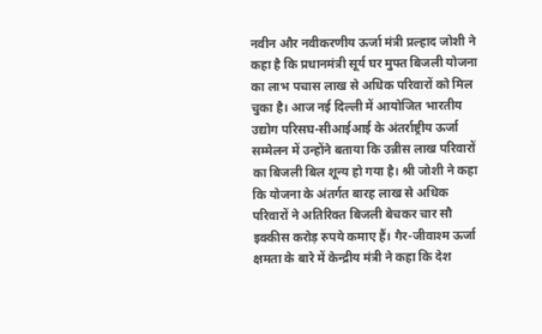नवीन और नवीकरणीय ऊर्जा मंत्री प्रल्हाद जोशी ने कहा है कि प्रधानमंत्री सूर्य घर मुफ्त बिजली योजना का लाभ पचास लाख से अधिक परिवारों को मिल चुका है। आज नई दिल्ली में आयोजित भारतीय उद्योग परिसघ-सीआईआई के अंतर्राष्ट्रीय ऊर्जा सम्मेलन में उन्होंने बताया कि उन्नीस लाख परिवारों का बिजली बिल शून्य हो गया है। श्री जोशी ने कहा कि योजना के अंतर्गत बारह लाख से अधिक परिवारों ने अतिरिक्त बिजली बेचकर चार सौ इक्कीस करोड़ रुपये कमाए हैं। गैर-जीवाश्म ऊर्जा क्षमता के बारे में केन्द्रीय मंत्री ने कहा कि देश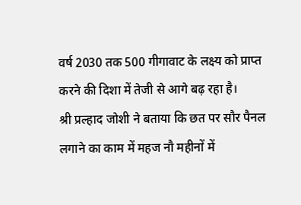वर्ष 2030 तक 500 गीगावाट के लक्ष्य को प्राप्त करने की दिशा में तेजी से आगे बढ़ रहा है।
श्री प्रल्हाद जोशी ने बताया कि छत पर सौर पैनल लगाने का काम में महज नौ महीनों में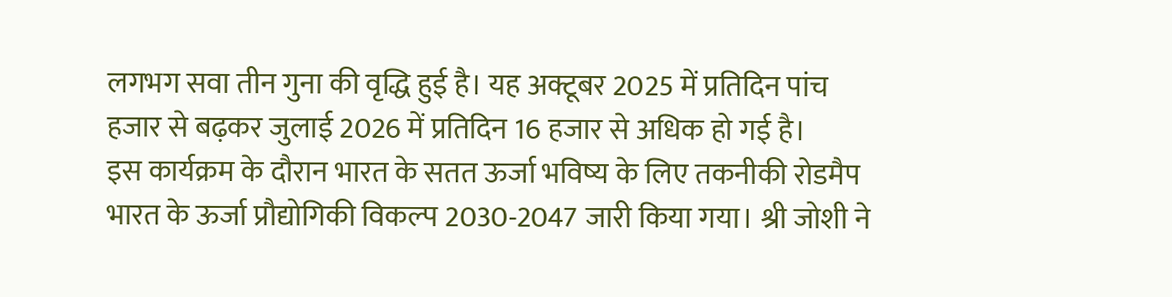लगभग सवा तीन गुना की वृद्धि हुई है। यह अक्टूबर 2025 में प्रतिदिन पांच हजार से बढ़कर जुलाई 2026 में प्रतिदिन 16 हजार से अधिक हो गई है।
इस कार्यक्रम के दौरान भारत के सतत ऊर्जा भविष्य के लिए तकनीकी रोडमैप भारत के ऊर्जा प्रौद्योगिकी विकल्प 2030-2047 जारी किया गया। श्री जोशी ने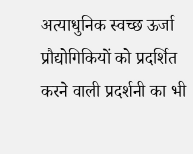अत्याधुनिक स्वच्छ ऊर्जा प्रौद्योगिकियों को प्रदर्शित करने वाली प्रदर्शनी का भी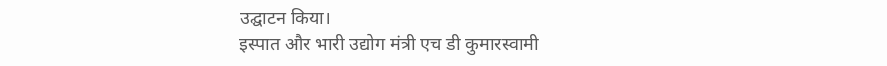उद्घाटन किया।
इस्पात और भारी उद्योग मंत्री एच डी कुमारस्वामी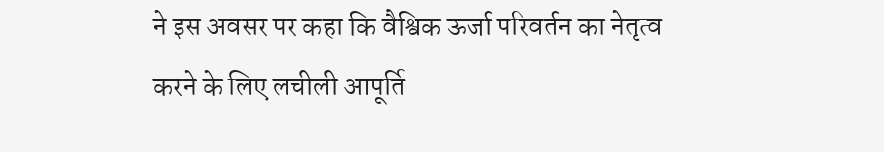ने इस अवसर पर कहा कि वैश्विक ऊर्जा परिवर्तन का नेतृत्व करने के लिए लचीली आपूर्ति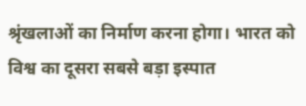श्रृंखलाओं का निर्माण करना होगा। भारत को विश्व का दूसरा सबसे बड़ा इस्पात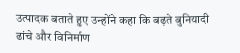उत्पादक बताते हुए उन्होंने कहा कि बढ़ते बुनियादी ढांचे और विनिर्माण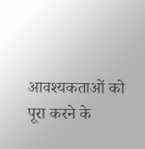आवश्यकताओं को पूरा करने के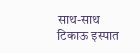साथ-साथ टिकाऊ इस्पात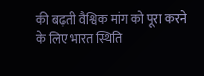की बढ़ती वैश्विक मांग को पूरा करने के लिए भारत स्थिति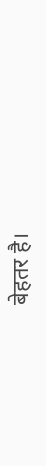बेहतर है।